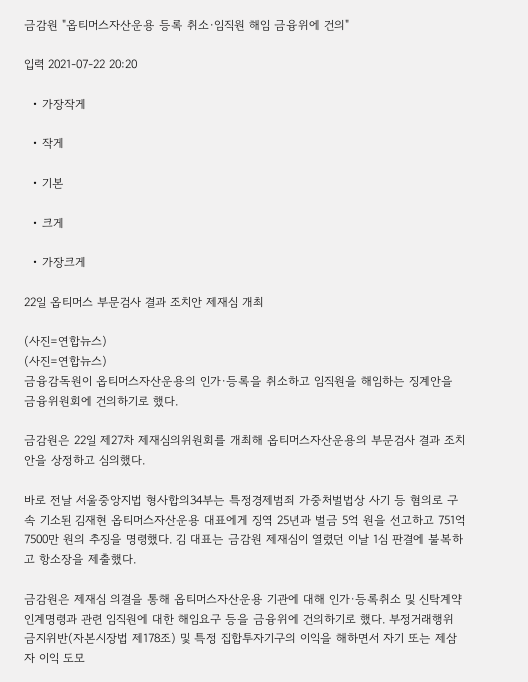금감원 "옵티머스자산운용 등록 취소·임직원 해임 금융위에 건의"

입력 2021-07-22 20:20

  • 가장작게

  • 작게

  • 기본

  • 크게

  • 가장크게

22일 옵티머스 부문검사 결과 조치안 제재심 개최

(사진=연합뉴스)
(사진=연합뉴스)
금융감독원이 옵티머스자산운용의 인가·등록을 취소하고 임직원을 해임하는 징계안을 금융위원회에 건의하기로 했다.

금감원은 22일 제27차 제재심의위원회를 개최해 옵티머스자산운용의 부문검사 결과 조치안을 상정하고 심의했다.

바로 전날 서울중앙지법 형사합의34부는 특정경제범죄 가중처벌법상 사기 등 혐의로 구속 기소된 김재현 옵티머스자산운용 대표에게 징역 25년과 벌금 5억 원을 선고하고 751억7500만 원의 추징을 명령했다. 김 대표는 금감원 제재심이 열렸던 이날 1심 판결에 불복하고 항소장을 제출했다.

금감원은 제재심 의결을 통해 옵티머스자산운용 기관에 대해 인가·등록취소 및 신탁계약 인계명령과 관련 임직원에 대한 해임요구 등을 금융위에 건의하기로 했다. 부정거래행위 금지위반(자본시장법 제178조) 및 특정 집합투자기구의 이익을 해하면서 자기 또는 제삼자 이익 도모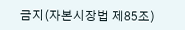금지(자본시장법 제85조)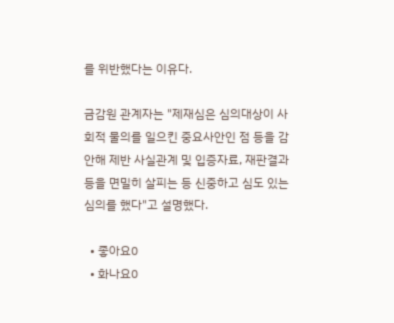를 위반했다는 이유다.

금감원 관계자는 "제재심은 심의대상이 사회적 물의를 일으킨 중요사안인 점 등을 감안해 제반 사실관계 및 입증자료, 재판결과 등을 면밀히 살피는 등 신중하고 심도 있는 심의를 했다"고 설명했다.

  • 좋아요0
  • 화나요0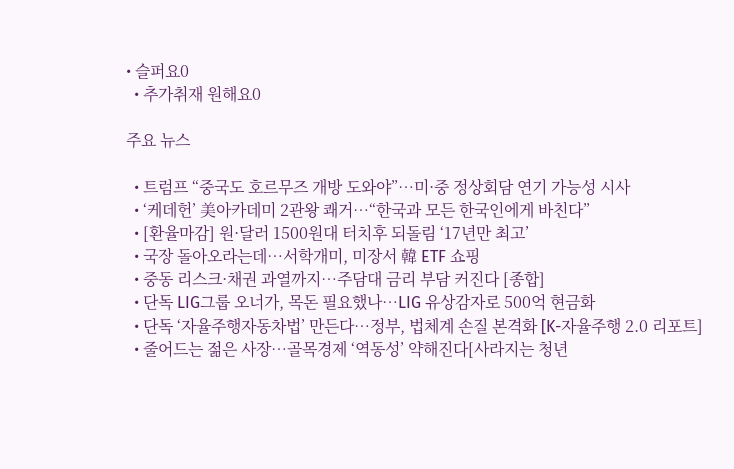• 슬퍼요0
  • 추가취재 원해요0

주요 뉴스

  • 트럼프 “중국도 호르무즈 개방 도와야”…미·중 정상회담 연기 가능성 시사
  • ‘케데헌’ 美아카데미 2관왕 쾌거⋯“한국과 모든 한국인에게 바친다”
  • [환율마감] 원·달러 1500원대 터치후 되돌림 ‘17년만 최고’
  • 국장 돌아오라는데…서학개미, 미장서 韓 ETF 쇼핑
  • 중동 리스크·채권 과열까지…주담대 금리 부담 커진다 [종합]
  • 단독 LIG그룹 오너가, 목돈 필요했나…LIG 유상감자로 500억 현금화
  • 단독 ‘자율주행자동차법’ 만든다…정부, 법체계 손질 본격화 [K-자율주행 2.0 리포트]
  • 줄어드는 젊은 사장…골목경제 ‘역동성’ 약해진다[사라지는 청년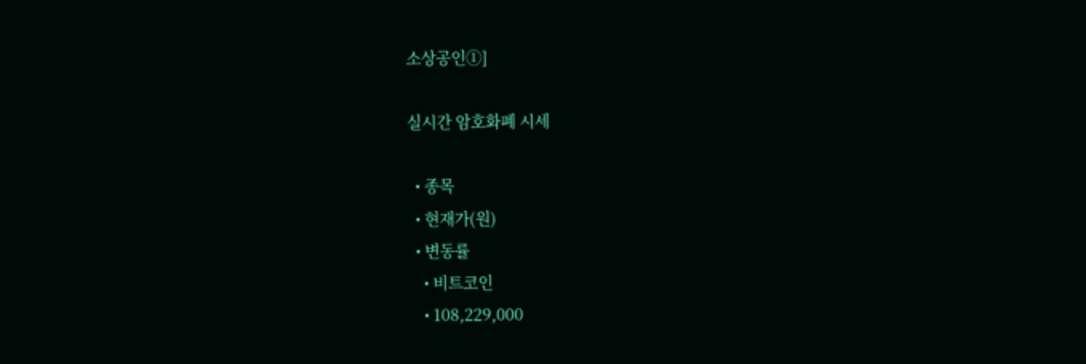소상공인①]

실시간 암호화폐 시세

  • 종목
  • 현재가(원)
  • 변동률
    • 비트코인
    • 108,229,000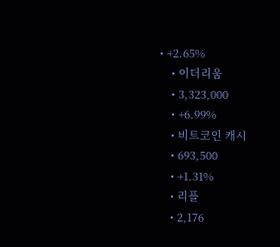• +2.65%
    • 이더리움
    • 3,323,000
    • +6.99%
    • 비트코인 캐시
    • 693,500
    • +1.31%
    • 리플
    • 2,176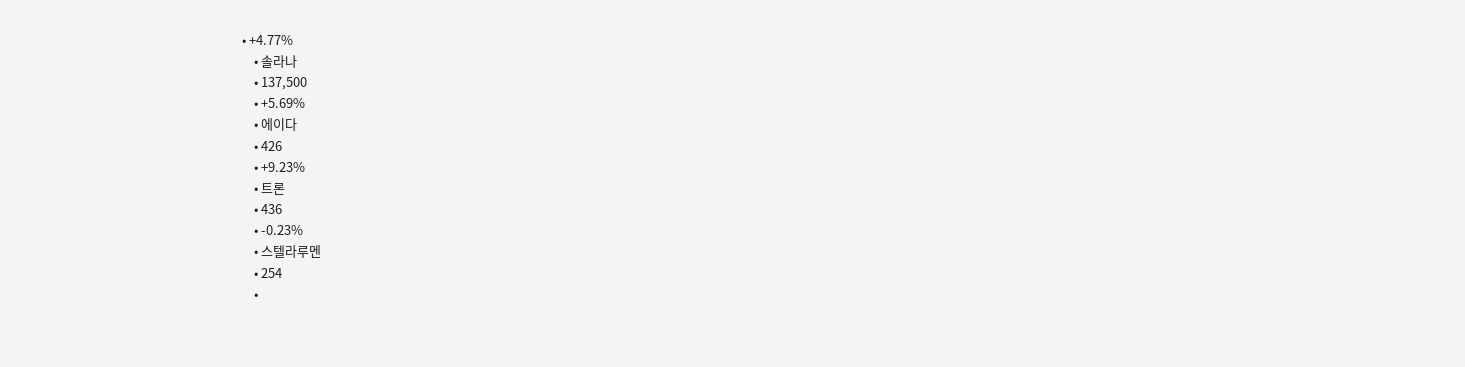• +4.77%
    • 솔라나
    • 137,500
    • +5.69%
    • 에이다
    • 426
    • +9.23%
    • 트론
    • 436
    • -0.23%
    • 스텔라루멘
    • 254
    •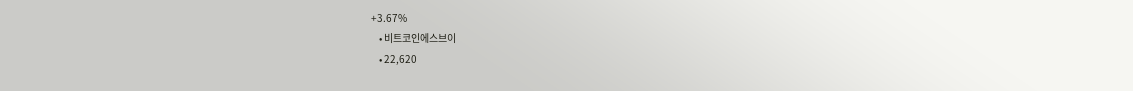+3.67%
    • 비트코인에스브이
    • 22,620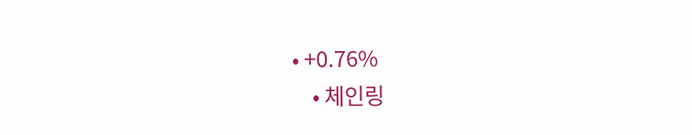• +0.76%
    • 체인링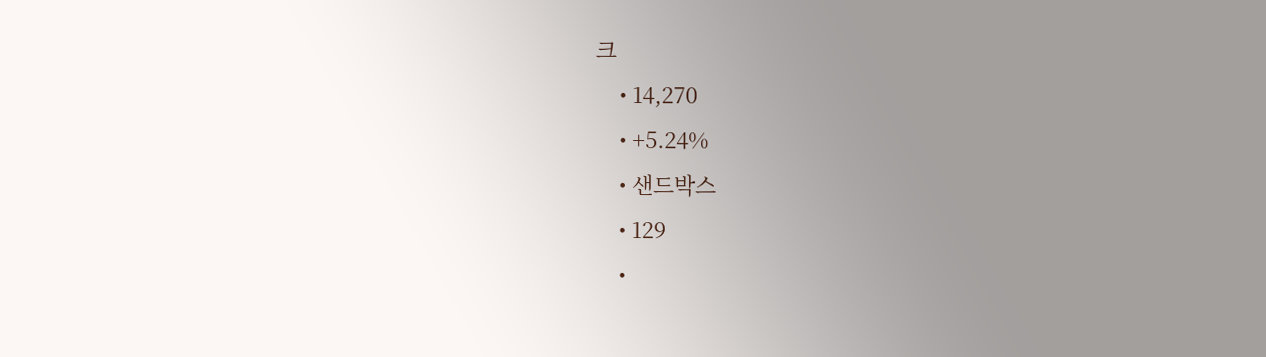크
    • 14,270
    • +5.24%
    • 샌드박스
    • 129
    •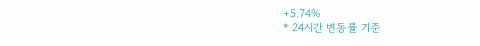+5.74%
* 24시간 변동률 기준